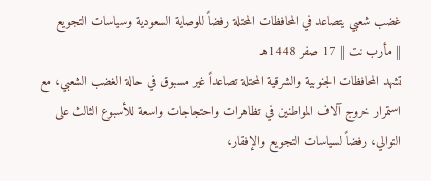غضب شعبي يتصاعد في المحافظات المحتلة رفضاً للوصاية السعودية وسياسات التجويع
|| مأرب نت || 17 صفر 1448هـ
تشهد المحافظات الجنوبية والشرقية المحتلة تصاعداً غير مسبوق في حالة الغضب الشعبي، مع استمرار خروج آلاف المواطنين في تظاهرات واحتجاجات واسعة للأسبوع الثالث على التوالي، رفضاً لسياسات التجويع والإفقار،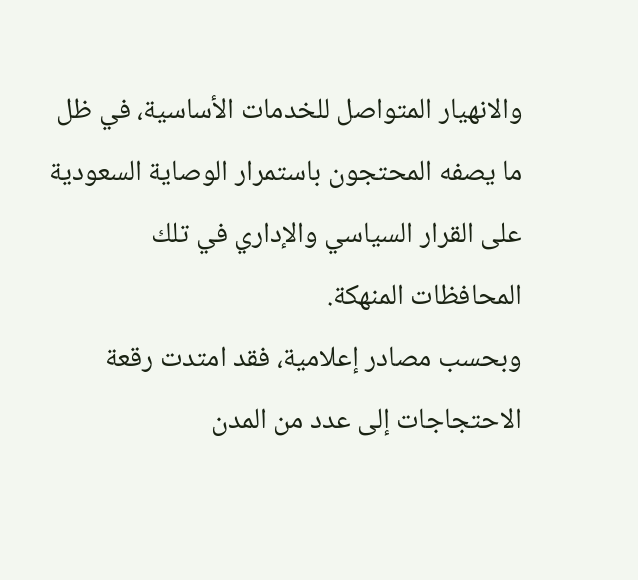والانهيار المتواصل للخدمات الأساسية، في ظل ما يصفه المحتجون باستمرار الوصاية السعودية على القرار السياسي والإداري في تلك المحافظات المنهكة.
وبحسب مصادر إعلامية، فقد امتدت رقعة الاحتجاجات إلى عدد من المدن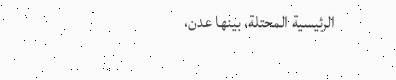الرئيسية المحتلة، بينها عدن،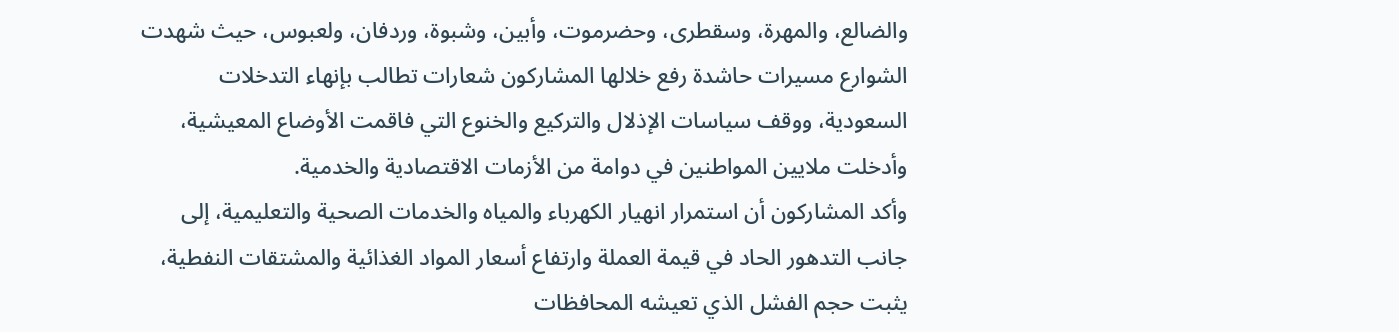والضالع، والمهرة، وسقطرى، وحضرموت، وأبين، وشبوة، وردفان، ولعبوس، حيث شهدت الشوارع مسيرات حاشدة رفع خلالها المشاركون شعارات تطالب بإنهاء التدخلات السعودية، ووقف سياسات الإذلال والتركيع والخنوع التي فاقمت الأوضاع المعيشية، وأدخلت ملايين المواطنين في دوامة من الأزمات الاقتصادية والخدمية.
وأكد المشاركون أن استمرار انهيار الكهرباء والمياه والخدمات الصحية والتعليمية، إلى جانب التدهور الحاد في قيمة العملة وارتفاع أسعار المواد الغذائية والمشتقات النفطية، يثبت حجم الفشل الذي تعيشه المحافظات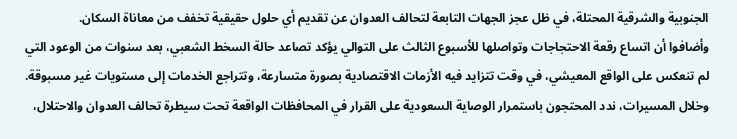الجنوبية والشرقية المحتلة، في ظل عجز الجهات التابعة لتحالف العدوان عن تقديم أي حلول حقيقية تخفف من معاناة السكان.
وأضافوا أن اتساع رقعة الاحتجاجات وتواصلها للأسبوع الثالث على التوالي يؤكد تصاعد حالة السخط الشعبي، بعد سنوات من الوعود التي لم تنعكس على الواقع المعيشي، في وقت تتزايد فيه الأزمات الاقتصادية بصورة متسارعة، وتتراجع الخدمات إلى مستويات غير مسبوقة.
وخلال المسيرات، ندد المحتجون باستمرار الوصاية السعودية على القرار في المحافظات الواقعة تحت سيطرة تحالف العدوان والاحتلال،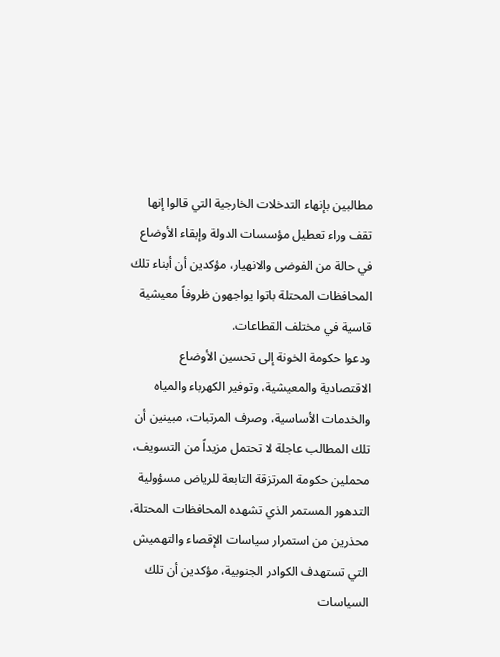مطالبين بإنهاء التدخلات الخارجية التي قالوا إنها تقف وراء تعطيل مؤسسات الدولة وإبقاء الأوضاع في حالة من الفوضى والانهيار، مؤكدين أن أبناء تلك المحافظات المحتلة باتوا يواجهون ظروفاً معيشية قاسية في مختلف القطاعات.
ودعوا حكومة الخونة إلى تحسين الأوضاع الاقتصادية والمعيشية، وتوفير الكهرباء والمياه والخدمات الأساسية، وصرف المرتبات، مبينين أن تلك المطالب عاجلة لا تحتمل مزيداً من التسويف، محملين حكومة المرتزقة التابعة للرياض مسؤولية التدهور المستمر الذي تشهده المحافظات المحتلة، محذرين من استمرار سياسات الإقصاء والتهميش التي تستهدف الكوادر الجنوبية، مؤكدين أن تلك السياسات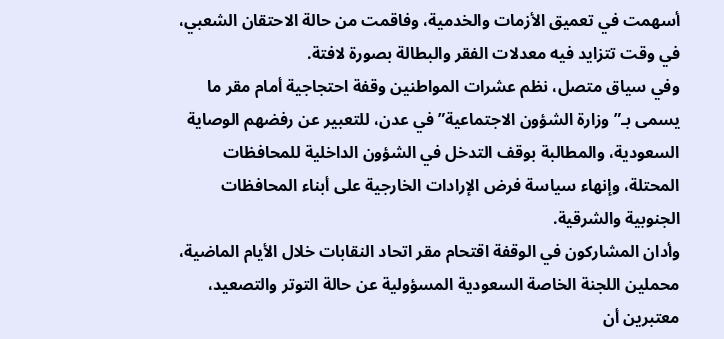أسهمت في تعميق الأزمات والخدمية، وفاقمت من حالة الاحتقان الشعبي، في وقت تتزايد فيه معدلات الفقر والبطالة بصورة لافتة.
وفي سياق متصل، نظم عشرات المواطنين وقفة احتجاجية أمام مقر ما يسمى بـ”وزارة الشؤون الاجتماعية” في عدن، للتعبير عن رفضهم الوصاية السعودية، والمطالبة بوقف التدخل في الشؤون الداخلية للمحافظات المحتلة، وإنهاء سياسة فرض الإرادات الخارجية على أبناء المحافظات الجنوبية والشرقية.
وأدان المشاركون في الوقفة اقتحام مقر اتحاد النقابات خلال الأيام الماضية، محملين اللجنة الخاصة السعودية المسؤولية عن حالة التوتر والتصعيد، معتبرين أن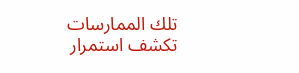تلك الممارسات تكشف استمرار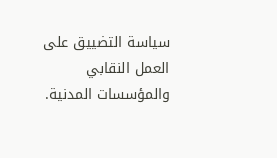سياسة التضييق على العمل النقابي والمؤسسات المدنية.